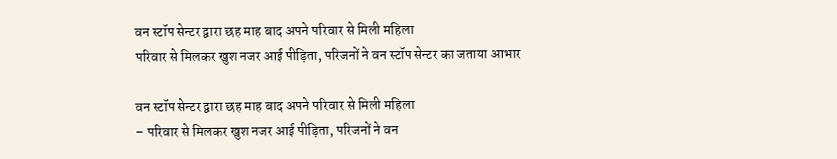वन स्टॉप सेन्टर द्वारा छह माह बाद अपने परिवार से मिली महिला
परिवार से मिलकर खुश नजर आई पीड़िता, परिजनों ने वन स्टॉप सेन्टर का जताया आभार

वन स्टॉप सेन्टर द्वारा छह माह बाद अपने परिवार से मिली महिला
– परिवार से मिलकर खुश नजर आई पीड़िता, परिजनों ने वन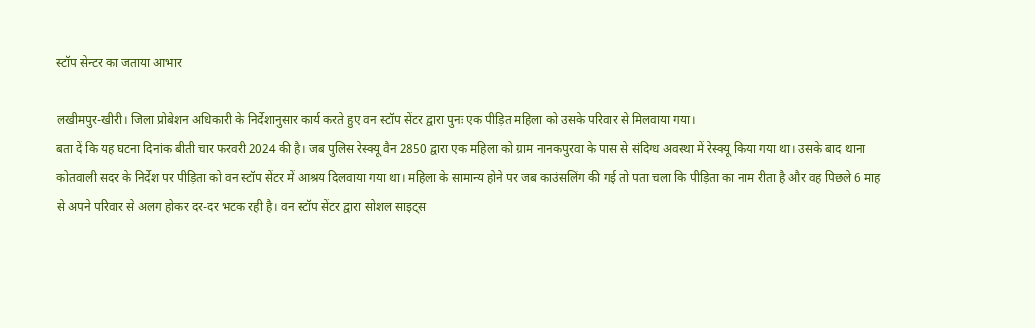स्टॉप सेन्टर का जताया आभार

लखीमपुर-खीरी। जिला प्रोबेशन अधिकारी के निर्देशानुसार कार्य करते हुए वन स्टॉप सेंटर द्वारा पुनः एक पीड़ित महिला को उसके परिवार से मिलवाया गया।
बता दें कि यह घटना दिनांक बीती चार फरवरी 2024 की है। जब पुलिस रेस्क्यू वैन 2850 द्वारा एक महिला को ग्राम नानकपुरवा के पास से संदिग्ध अवस्था में रेस्क्यू किया गया था। उसके बाद थाना कोतवाली सदर के निर्देश पर पीड़िता को वन स्टॉप सेंटर में आश्रय दिलवाया गया था। महिला के सामान्य होने पर जब काउंसलिंग की गई तो पता चला कि पीड़िता का नाम रीता है और वह पिछले 6 माह से अपने परिवार से अलग होकर दर-दर भटक रही है। वन स्टॉप सेंटर द्वारा सोशल साइट्स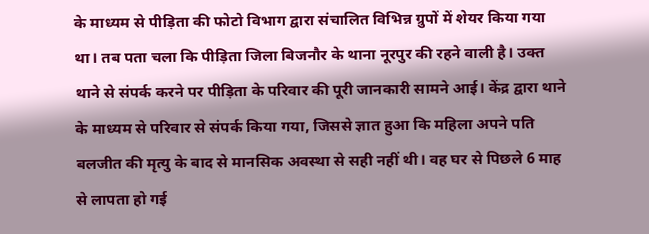के माध्यम से पीड़िता की फोटो विभाग द्वारा संचालित विभिन्न ग्रुपों में शेयर किया गया था। तब पता चला कि पीड़िता जिला बिजनौर के थाना नूरपुर की रहने वाली है। उक्त थाने से संपर्क करने पर पीड़िता के परिवार की पूरी जानकारी सामने आई। केंद्र द्वारा थाने के माध्यम से परिवार से संपर्क किया गया, जिससे ज्ञात हुआ कि महिला अपने पति बलजीत की मृत्यु के बाद से मानसिक अवस्था से सही नहीं थी। वह घर से पिछले 6 माह से लापता हो गई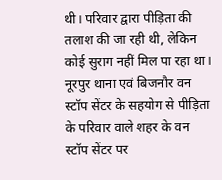थी। परिवार द्वारा पीड़िता की तलाश की जा रही थी, लेकिन कोई सुराग नहीं मिल पा रहा था। नूरपुर थाना एवं बिजनौर वन स्टॉप सेंटर के सहयोग से पीड़िता के परिवार वाले शहर के वन स्टॉप सेंटर पर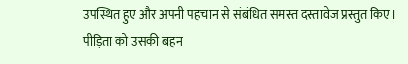उपस्थित हुए और अपनी पहचान से संबंधित समस्त दस्तावेज प्रस्तुत किए। पीड़िता को उसकी बहन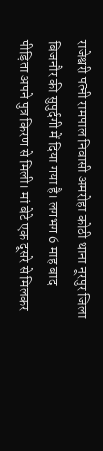राजेश्वरी पत्नी रामपाल निवासी अमरोहा कोठी थाना नूरपुर जिला बिजनौर की सुपुर्दगी में दिया गया है। लगभग 6 माह बाद पीड़िता अपने पुत्र किरण से मिली। मां बेटे एक दूसरे से मिलकर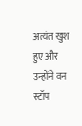अत्यंत खुश हुए और उन्होंने वन स्टॉप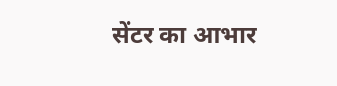सेंटर का आभार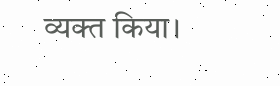व्यक्त किया।